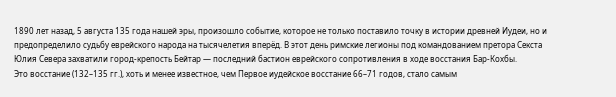1890 лет назад, 5 августа 135 года нашей эры, произошло событие, которое не только поставило точку в истории древней Иудеи, но и предопределило судьбу еврейского народа на тысячелетия вперёд. В этот день римские легионы под командованием претора Секста Юлия Севера захватили город-крепость Бейтар — последний бастион еврейского сопротивления в ходе восстания Бар-Кохбы.
Это восстание (132–135 гг.), хоть и менее известное, чем Первое иудейское восстание 66–71 годов, стало самым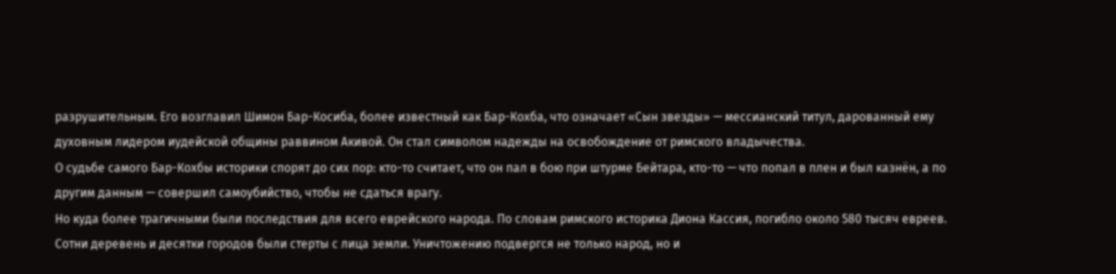разрушительным. Его возглавил Шимон Бар-Косиба, более известный как Бар-Кохба, что означает «Сын звезды» — мессианский титул, дарованный ему духовным лидером иудейской общины раввином Акивой. Он стал символом надежды на освобождение от римского владычества.
О судьбе самого Бар-Кохбы историки спорят до сих пор: кто-то считает, что он пал в бою при штурме Бейтaра, кто-то — что попал в плен и был казнён, а по другим данным — совершил самоубийство, чтобы не сдаться врагу.
Но куда более трагичными были последствия для всего еврейского народа. По словам римского историка Диона Кассия, погибло около 580 тысяч евреев. Сотни деревень и десятки городов были стерты с лица земли. Уничтожению подвергся не только народ, но и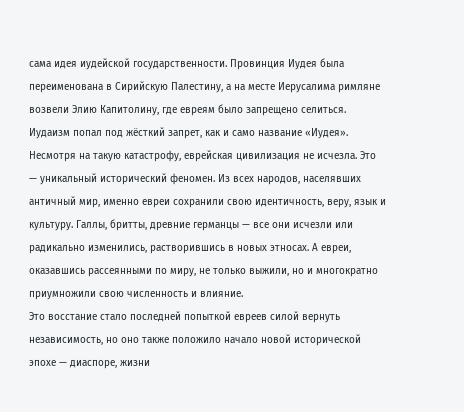сама идея иудейской государственности. Провинция Иудея была переименована в Сирийскую Палестину, а на месте Иерусалима римляне возвели Элию Капитолину, где евреям было запрещено селиться. Иудаизм попал под жёсткий запрет, как и само название «Иудея».
Несмотря на такую катастрофу, еврейская цивилизация не исчезла. Это — уникальный исторический феномен. Из всех народов, населявших античный мир, именно евреи сохранили свою идентичность, веру, язык и культуру. Галлы, бритты, древние германцы — все они исчезли или радикально изменились, растворившись в новых этносах. А евреи, оказавшись рассеянными по миру, не только выжили, но и многократно приумножили свою численность и влияние.
Это восстание стало последней попыткой евреев силой вернуть независимость, но оно также положило начало новой исторической эпохе — диаспоре, жизни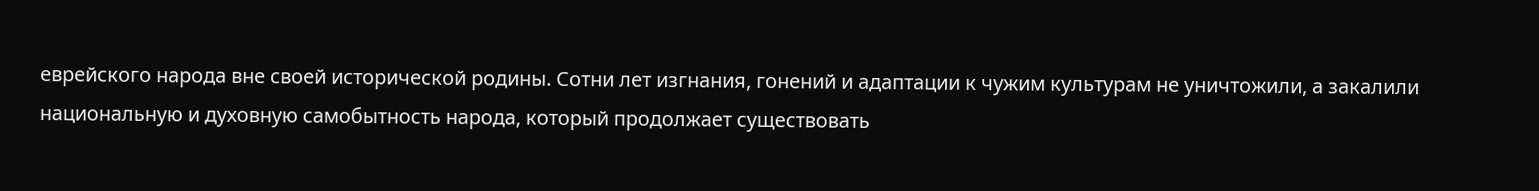еврейского народа вне своей исторической родины. Сотни лет изгнания, гонений и адаптации к чужим культурам не уничтожили, а закалили национальную и духовную самобытность народа, который продолжает существовать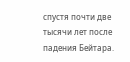спустя почти две тысячи лет после падения Бейтaра.